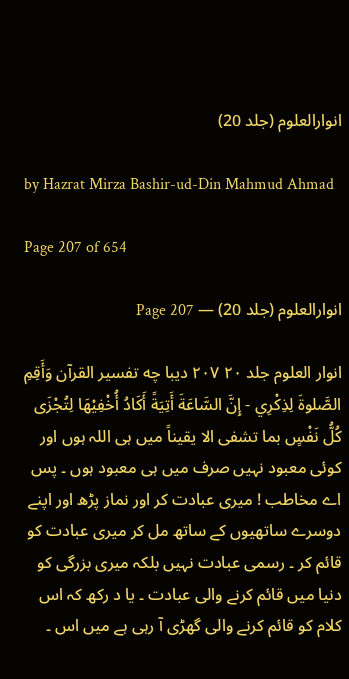انوارالعلوم (جلد 20)

by Hazrat Mirza Bashir-ud-Din Mahmud Ahmad

Page 207 of 654

انوارالعلوم (جلد 20) — Page 207

انوار العلوم جلد ۲۰ ۲۰۷ دیبا چه تفسیر القرآن وَأَقِمِ الصَّلوةَ لِذِكْرِي - إِنَّ السَّاعَةَ أَتِيَةً أَكَادُ أُخْفِيْهَا لِتُجْزَى كُلُّ نَفْسٍ بما تشفى الا یقیناً میں ہی اللہ ہوں اور کوئی معبود نہیں صرف میں ہی معبود ہوں ۔ پس اے مخاطب ! میری عبادت کر اور نماز پڑھ اور اپنے دوسرے ساتھیوں کے ساتھ مل کر میری عبادت کو قائم کر ۔ رسمی عبادت نہیں بلکہ میری بزرگی کو دنیا میں قائم کرنے والی عبادت ۔ یا د رکھ کہ اس کلام کو قائم کرنے والی گھڑی آ رہی ہے میں اس ۔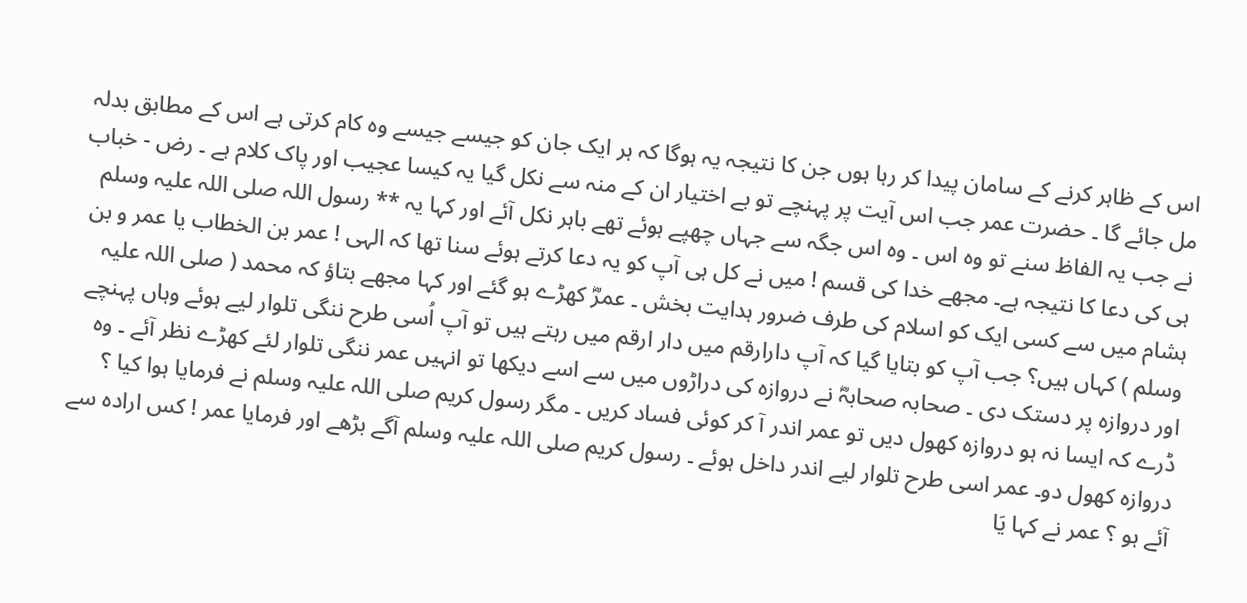اس کے ظاہر کرنے کے سامان پیدا کر رہا ہوں جن کا نتیجہ یہ ہوگا کہ ہر ایک جان کو جیسے جیسے وہ کام کرتی ہے اس کے مطابق بدلہ مل جائے گا ۔ حضرت عمر جب اس آیت پر پہنچے تو بے اختیار ان کے منہ سے نکل گیا یہ کیسا عجیب اور پاک کلام ہے ۔ رض - خباب نے جب یہ الفاظ سنے تو وہ اس ۔ وہ اس جگہ سے جہاں چھپے ہوئے تھے باہر نکل آئے اور کہا یہ ** رسول اللہ صلی اللہ علیہ وسلم ہی کی دعا کا نتیجہ ہے۔ مجھے خدا کی قسم ! میں نے کل ہی آپ کو یہ دعا کرتے ہوئے سنا تھا کہ الہی ! عمر بن الخطاب یا عمر و بن ہشام میں سے کسی ایک کو اسلام کی طرف ضرور ہدایت بخش ۔ عمرؓ کھڑے ہو گئے اور کہا مجھے بتاؤ کہ محمد ( صلی اللہ علیہ وسلم ) کہاں ہیں؟ جب آپ کو بتایا گیا کہ آپ دارارقم میں دار ارقم میں رہتے ہیں تو آپ اُسی طرح ننگی تلوار لیے ہوئے وہاں پہنچے اور دروازہ پر دستک دی ۔ صحابہ صحابہؓ نے دروازہ کی دراڑوں میں سے اسے دیکھا تو انہیں عمر ننگی تلوار لئے کھڑے نظر آئے ۔ وہ ڈرے کہ ایسا نہ ہو دروازہ کھول دیں تو عمر اندر آ کر کوئی فساد کریں ۔ مگر رسول کریم صلی اللہ علیہ وسلم نے فرمایا ہوا کیا ؟ دروازہ کھول دو۔ عمر اسی طرح تلوار لیے اندر داخل ہوئے ۔ رسول کریم صلی اللہ علیہ وسلم آگے بڑھے اور فرمایا عمر ! کس ارادہ سے آئے ہو ؟ عمر نے کہا يَا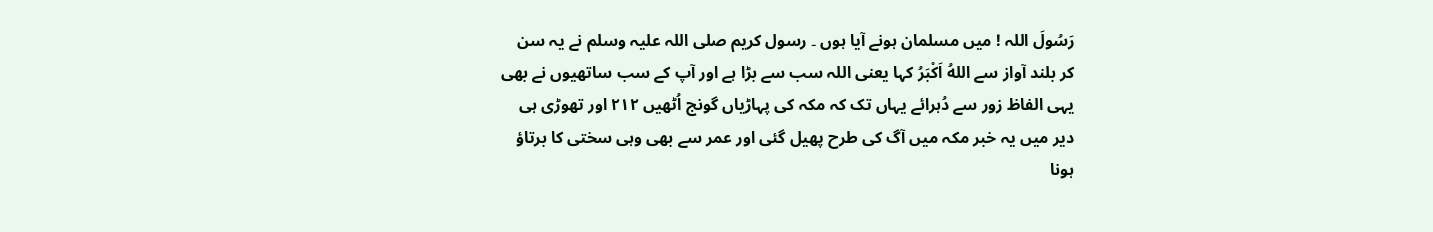رَسُولَ اللہ ! میں مسلمان ہونے آیا ہوں ۔ رسول کریم صلی اللہ علیہ وسلم نے یہ سن کر بلند آواز سے اللهُ اَكْبَرُ کہا یعنی اللہ سب سے بڑا ہے اور آپ کے سب ساتھیوں نے بھی یہی الفاظ زور سے دُہرائے یہاں تک کہ مکہ کی پہاڑیاں گونج اُٹھیں ۲۱۲ اور تھوڑی ہی دیر میں یہ خبر مکہ میں آگ کی طرح پھیل گئی اور عمر سے بھی وہی سختی کا برتاؤ ہونا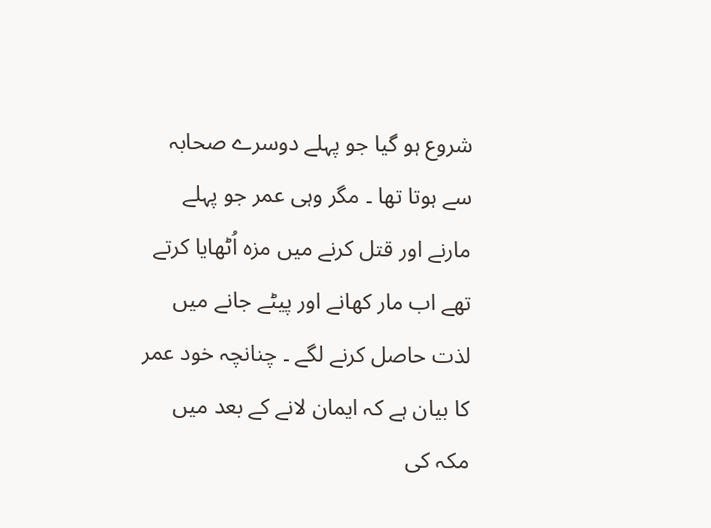شروع ہو گیا جو پہلے دوسرے صحابہ سے ہوتا تھا ۔ مگر وہی عمر جو پہلے مارنے اور قتل کرنے میں مزہ اُٹھایا کرتے تھے اب مار کھانے اور پیٹے جانے میں لذت حاصل کرنے لگے ۔ چنانچہ خود عمر کا بیان ہے کہ ایمان لانے کے بعد میں مکہ کی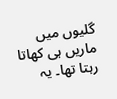گلیوں میں ماریں ہی کھاتا رہتا تھا۔ یہ